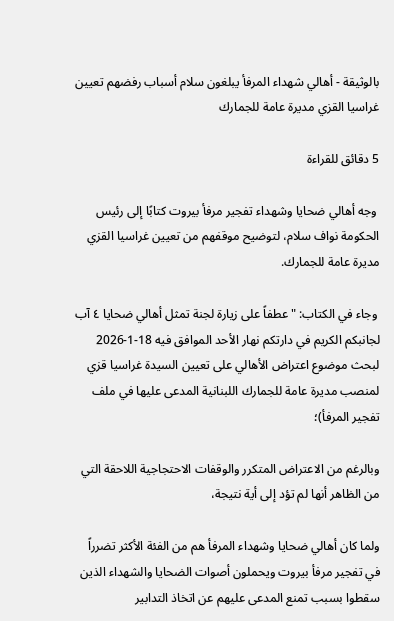بالوثيقة - أهالي شهداء المرفأ يبلغون سلام أسباب رفضهم تعيين غراسيا القزي مديرة عامة للجمارك

5 دقائق للقراءة

 وجه أهالي ضحايا وشهداء تفجير مرفأ بيروت كتابًا إلى رئيس الحكومة نواف سلام، لتوضيح موقفهم من تعيين غراسيا القزي مديرة عامة للجمارك.

 وجاء في الكتاب: "عطفاً على زيارة لجنة تمثل أهالي ضحايا ٤ آب لجانبكم الكريم في دارتكم نهار الأحد الموافق فيه 18-1-2026 لبحث موضوع اعتراض الأهالي على تعيين السيدة غراسيا قزي لمنصب مديرة عامة للجمارك اللبنانية المدعى عليها في ملف تفجير المرفأ)؛

وبالرغم من الاعتراض المتكرر والوقفات الاحتجاجية اللاحقة التي من الظاهر أنها لم تؤد إلى أية نتيجة،

ولما كان أهالي ضحايا وشهداء المرفأ هم من الفئة الأكثر تضرراً في تفجير مرفأ بيروت ويحملون أصوات الضحايا والشهداء الذين سقطوا بسبب تمنع المدعى عليهم عن اتخاذ التدابير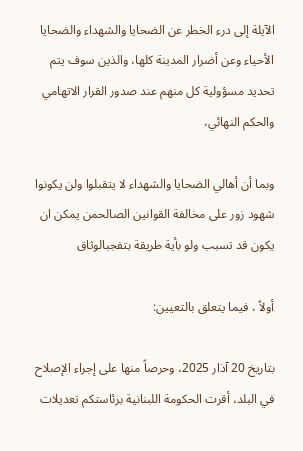الآيلة إلى درء الخطر عن الضحايا والشهداء والضحايا الأحياء وعن أضرار المدينة كلها، والذين سوف يتم تحديد مسؤولية كل منهم عند صدور القرار الاتهامي والحكم النهائي،

وبما أن أهالي الضحايا والشهداء لا يتقبلوا ولن يكونوا شهود زور على مخالفة القوانين الصالحمن يمكن ان يكون قد تسبب ولو بأية طريقة بتفجبالوثاق

أولاً ، فيما يتعلق بالتعيين:

بتاريخ 20 آذار 2025، وحرصاً منها على إجراء الإصلاح في البلد، أقرت الحكومة اللبنانية برئاستكم تعديلات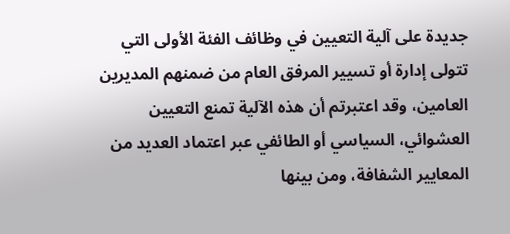جديدة على آلية التعيين في وظائف الفئة الأولى التي تتولى إدارة أو تسيير المرفق العام من ضمنهم المديرين العامين، وقد اعتبرتم أن هذه الآلية تمنع التعيين العشوائي، السياسي أو الطائفي عبر اعتماد العديد من المعايير الشفافة، ومن بينها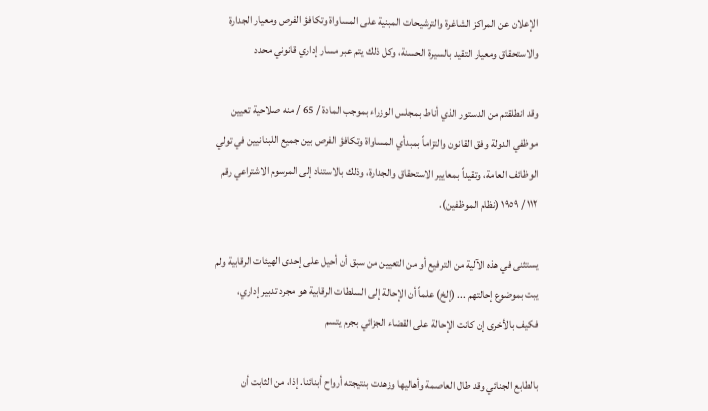الإعلان عن المراكز الشاغرة والترشيحات المبنية على المساواة وتكافؤ الفرص ومعيار الجدارة والاستحقاق ومعيار التقيد بالسيرة الحسنة، وكل ذلك يتم عبر مسار إداري قانوني محدد

وقد انطلقتم من الدستور الذي أناط بمجلس الوزراء بموجب المادة / 65 / منه صلاحية تعيين موظفي الدولة وفق القانون والتزاماً بمبدأي المساواة وتكافؤ الفرص بين جميع اللبنانيين في تولي الوظائف العامة، وتقيداً بمعايير الاستحقاق والجدارة، وذلك بالاستناد إلى المرسوم الاشتراعي رقم ۱۱۲ / ١٩٥٩ (نظام الموظفين).

يستثنى في هذه الآلية من الترفيع أو من التعيين من سبق أن أحيل على إحدى الهيئات الرقابية ولم يبت بموضوع إحالتهم ... (إلخ) علماً أن الإحالة إلى السلطات الرقابية هو مجرد تدبير إداري، فكيف بالأخرى إن كانت الإحالة على القضاء الجزائي بجرم يتسم

بالطابع الجنائي وقد طال العاصمة وأهاليها وزهدت بنتيجته أرواح أبنائنا. إذا، من الثابت أن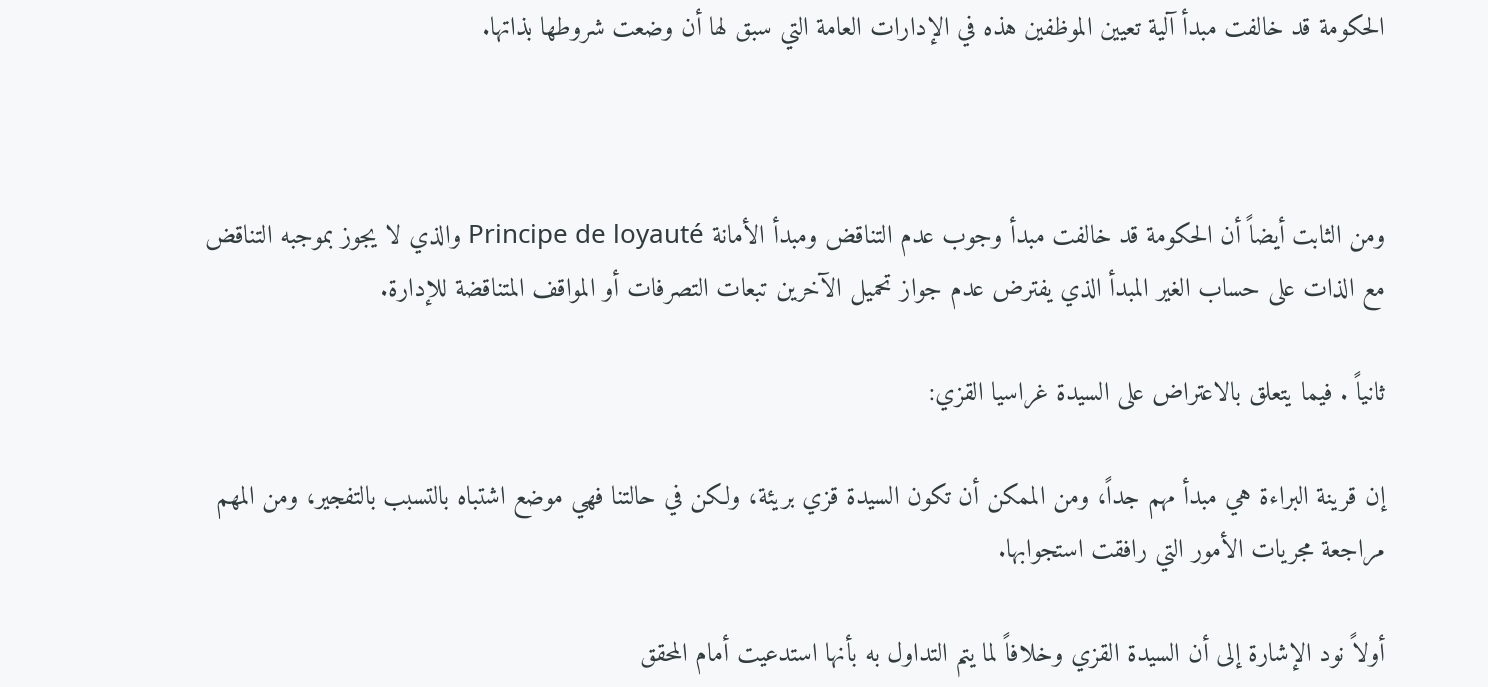الحكومة قد خالفت مبدأ آلية تعيين الموظفين هذه في الإدارات العامة التي سبق لها أن وضعت شروطها بذاتها.



ومن الثابت أيضاً أن الحكومة قد خالفت مبدأ وجوب عدم التناقض ومبدأ الأمانة Principe de loyauté والذي لا يجوز بموجبه التناقض مع الذات على حساب الغير المبدأ الذي يفترض عدم جواز تحميل الآخرين تبعات التصرفات أو المواقف المتناقضة للإدارة.

ثانياً . فيما يتعلق بالاعتراض على السيدة غراسيا القزي:

إن قرينة البراءة هي مبدأ مهم جداً، ومن الممكن أن تكون السيدة قزي بريئة، ولكن في حالتنا فهي موضع اشتباه بالتسبب بالتفجير، ومن المهم مراجعة مجريات الأمور التي رافقت استجوابها.

أولاً نود الإشارة إلى أن السيدة القزي وخلافاً لما يتم التداول به بأنها استدعيت أمام المحقق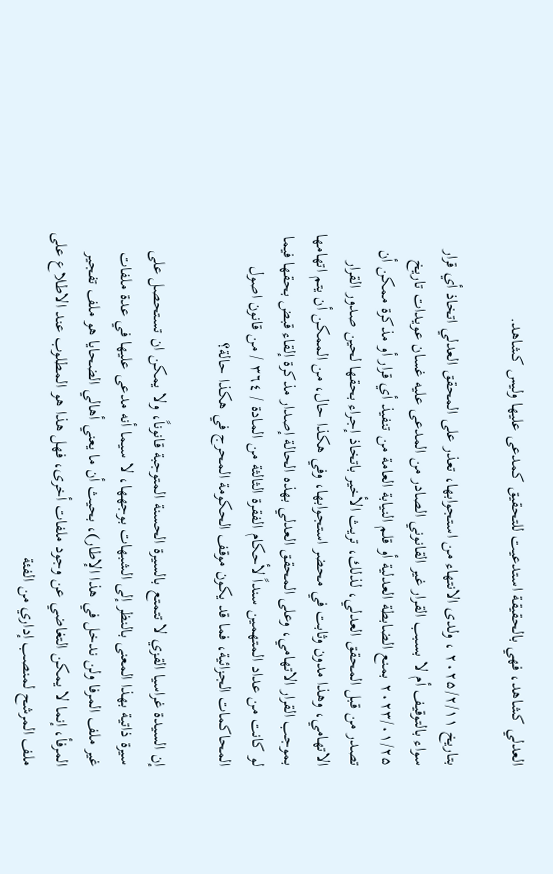العدلي كشاهد، فهي بالحقيقة استدعيت للتحقيق كمدعى عليها وليس كشاهد.

بتاريخ ۲۰۲۵/۲/۱۱ ، ولدى الانتهاء من استجوابها، تعذر على المحقق العدلي اتخاذ أي قرار سواء بالتوقيف أم لا بسبب القرار غير القانوني الصادر من المدعى عليه غسان عويدات تاريخ ۲۰۲۳/۰۱/۲۵ بمنع الضابطة العدلية أو قلم النيابة العامة من تنفيذ أي قرار أو مذكرة ممكن أن تصدر من قبل المحقق العدلي، لذلك، تريث الأخير باتخاذ إجراء بحقها لحين صدور القرار الاتهامي، وهذا مدون وثابت في محضر استجوابها، وفي هكذا حال، من الممكن أن يتم اتهامها بموجب القرار الاتهامي، وعلى المحقق العدلي بهذه الحالة إصدار مذكرة إلقاء قبض بحقها فيما لو كانت من عداد المتهمين سنداً لأحكام الفقرة الثالثة من المادة / ٣٦٤ / من قانون اصول المحاكمات الجزائية، فما قد يكون موقف الحكومة المحرج في هكذا حالة؟

إن السيدة غراسيا القزي لا تتمتع بالسيرة الحسنة المتوجبة قانوناً، ولا يمكن ان تستحصل على سيرة ذاتية بهذا المعنى بالنظر إلى الشبهات بوجهها، لا سيما أنه مدعى عليها في عدة ملفات غير ملف المرفا ولن ندخل في هذا الإطار)، بحيث أن ما يعني أهالي الضحايا هو ملف تفجير المرفأ، إنما لا يمكن التغاضي عن وجود ملفات أخرى، فهل هذا هو المطلوب عند الاطلاع على ملف المرشح لمنصب إداري من الفئة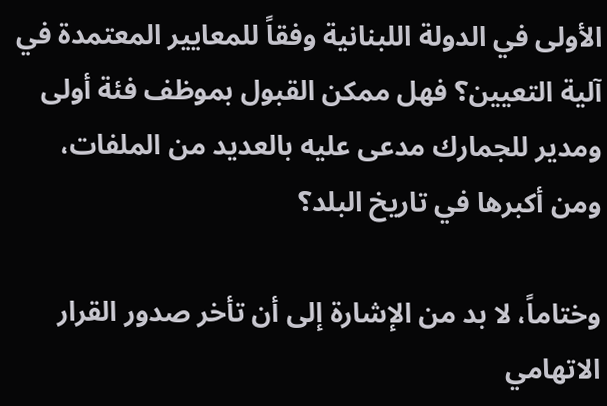الأولى في الدولة اللبنانية وفقاً للمعايير المعتمدة في آلية التعيين؟ فهل ممكن القبول بموظف فئة أولى ومدير للجمارك مدعى عليه بالعديد من الملفات، ومن أكبرها في تاريخ البلد؟

وختاماً، لا بد من الإشارة إلى أن تأخر صدور القرار الاتهامي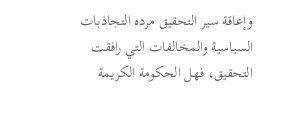وإعاقة سير التحقيق مرده التجاذبات السياسية والمخالفات التي رافقت التحقيق، فهل الحكومة الكريمة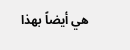هي أيضاً بهذا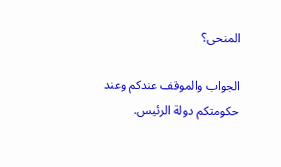المنحى؟

الجواب والموقف عندكم وعند حكومتكم دولة الرئيس.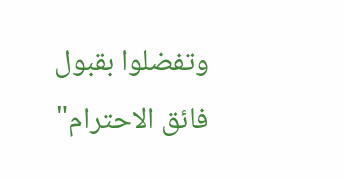وتفضلوا بقبول فائق الاحترام"